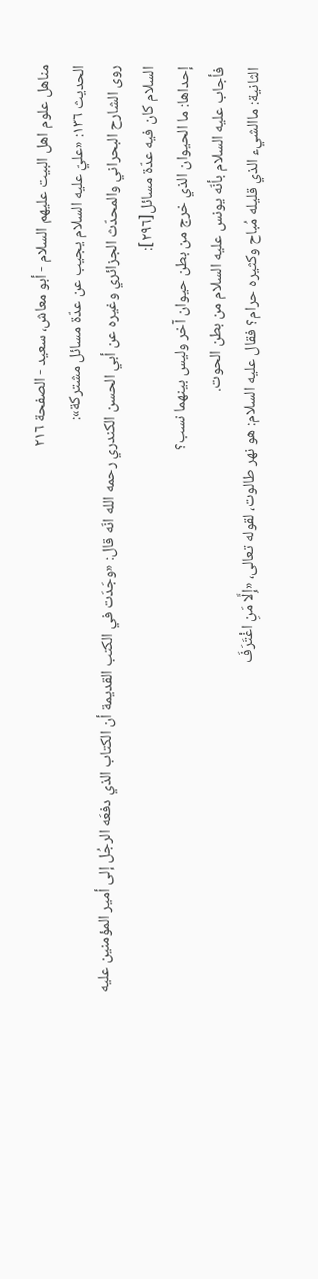مناهل علوم اهل البيت عليهم السلام - أبو معاش، سعيد - الصفحة ٢١٦
الحديث ١٣٦: «عليّ عليه السلام يجيب عن عدّة مسائل مشتركة»:
روى الشارح البحراني والمحدّث الجزائري وغيره عن أبي الحسن الكندري رحمه الله انّه قال: «وجَدَت في الكتب القديمة أن الكتاب الذي دفعَه الرجُل إلى أمير المؤمنين عليه السلام كان فيه عدّة مسائل[٢٩٦]:
إحداها: ما الحيوان الذي خرج من بطن حيوان آخر وليس بينهما نسب؟
فأجاب عليه السلام بأنّه يونس عليه السلام من بطن الحوت.
الثانية: ماالشيء الذي قليله مُباح وكثيره حرام؟ فقال عليه السلام: هو نهر طالوت، لقوله تعالى، «إِلَّا مَنِ اغْتَرَفَ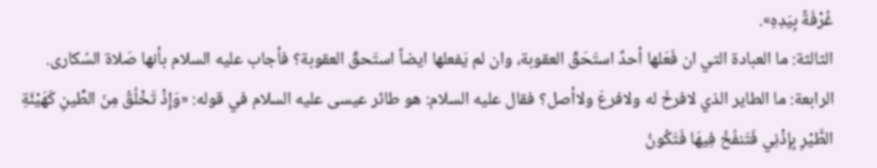غُرْفَةً بِيَدِهِ».
الثالثة: ما العبادة التي ان فَعَلها أحدٌ استَحَقّ العقوبة، وان لم يَفعلها ايضاً استَحقّ العقوبة؟ فأجاب عليه السلام بأنها صَلاة السُكارى.
الرابعة: ما الطاير الذي لافرخَ له ولافرعَ ولاأصل؟ فقال عليه السلام: هو طائر عيسى عليه السلام في قوله: «وَإِذْ تَخْلُقُ مِنَ الطِّينِ كَهَيْئَةِ الطَّيْرِ بِإِذْنِي فَتَنفُخُ فِيهَا فَتَكُونُ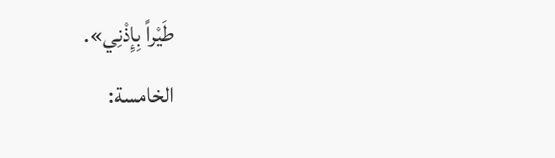طَيْراً بِإِذْنِي».
الخامسة: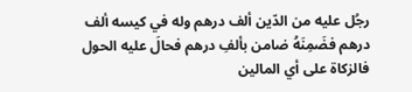رجُل عليه من الدّين ألف درهم وله في كيسه ألف درهم فضَمِنَهُ ضامن بألفِ درهم فحالَ عليه الحول فالزكاة على أي المالين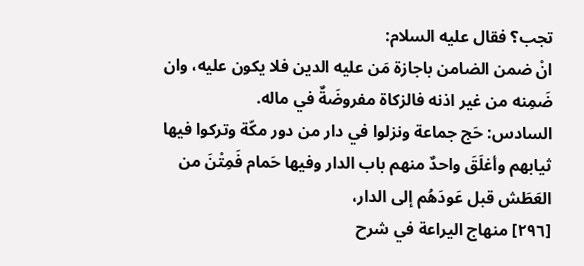تجب؟ فقال عليه السلام:
انْ ضمن الضامن باجازة مَن عليه الدين فلا يكون عليه، وان ضَمِنه من غير اذنه فالزكاة مفروضَةٌ في ماله.
السادس: حَج جماعة ونزلوا في دار من دور مكّة وتركوا فيها ثيابهم وأغلَقَ واحدٌ منهم باب الدار وفيها حَمام فَمِتْنَ من العَطَش قبل عَودَهُم إلى الدار،
[٢٩٦] منهاج اليراعة في شرح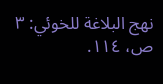نهج البلاغة للخوئي: ٣ ص، ١١٤.